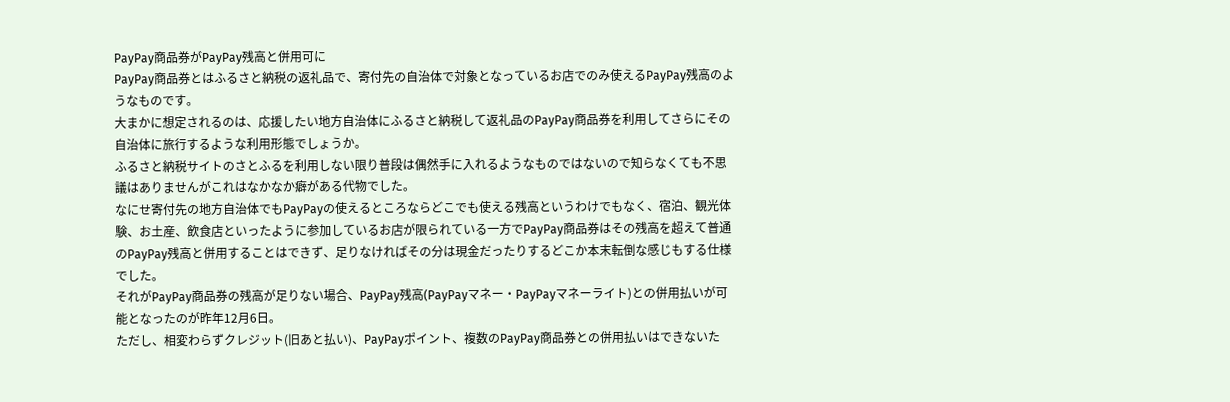PayPay商品券がPayPay残高と併用可に
PayPay商品券とはふるさと納税の返礼品で、寄付先の自治体で対象となっているお店でのみ使えるPayPay残高のようなものです。
大まかに想定されるのは、応援したい地方自治体にふるさと納税して返礼品のPayPay商品券を利用してさらにその自治体に旅行するような利用形態でしょうか。
ふるさと納税サイトのさとふるを利用しない限り普段は偶然手に入れるようなものではないので知らなくても不思議はありませんがこれはなかなか癖がある代物でした。
なにせ寄付先の地方自治体でもPayPayの使えるところならどこでも使える残高というわけでもなく、宿泊、観光体験、お土産、飲食店といったように参加しているお店が限られている一方でPayPay商品券はその残高を超えて普通のPayPay残高と併用することはできず、足りなければその分は現金だったりするどこか本末転倒な感じもする仕様でした。
それがPayPay商品券の残高が足りない場合、PayPay残高(PayPayマネー・PayPayマネーライト)との併用払いが可能となったのが昨年12月6日。
ただし、相変わらずクレジット(旧あと払い)、PayPayポイント、複数のPayPay商品券との併用払いはできないた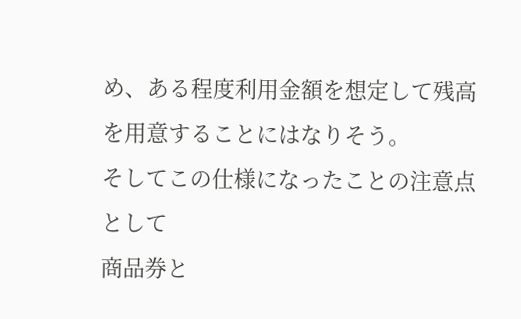め、ある程度利用金額を想定して残高を用意することにはなりそう。
そしてこの仕様になったことの注意点として
商品券と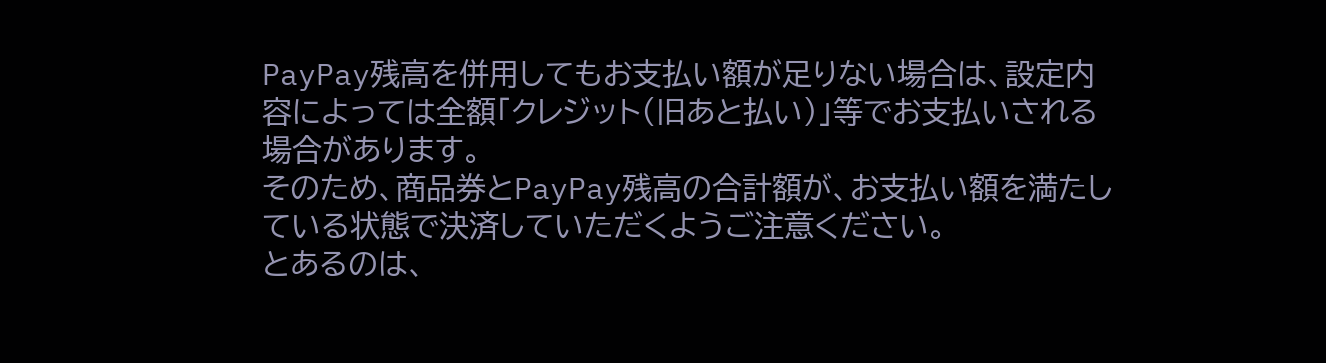PayPay残高を併用してもお支払い額が足りない場合は、設定内容によっては全額「クレジット(旧あと払い)」等でお支払いされる場合があります。
そのため、商品券とPayPay残高の合計額が、お支払い額を満たしている状態で決済していただくようご注意ください。
とあるのは、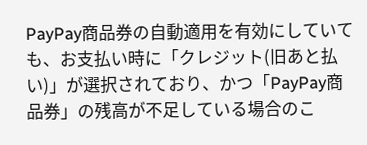PayPay商品券の自動適用を有効にしていても、お支払い時に「クレジット(旧あと払い)」が選択されており、かつ「PayPay商品券」の残高が不足している場合のこ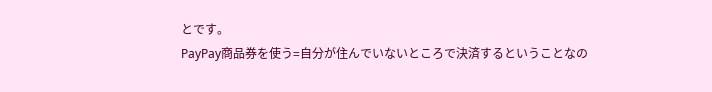とです。
PayPay商品券を使う=自分が住んでいないところで決済するということなの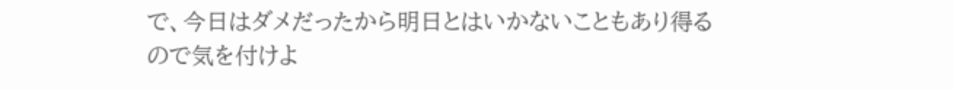で、今日はダメだったから明日とはいかないこともあり得るので気を付けよ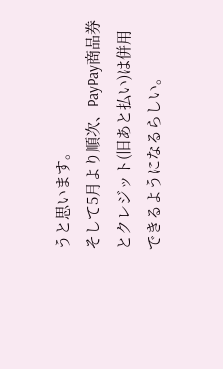うと思います。
そして5月より順次、PayPay商品券とクレジット(旧あと払い)は併用できるようになるらしい。